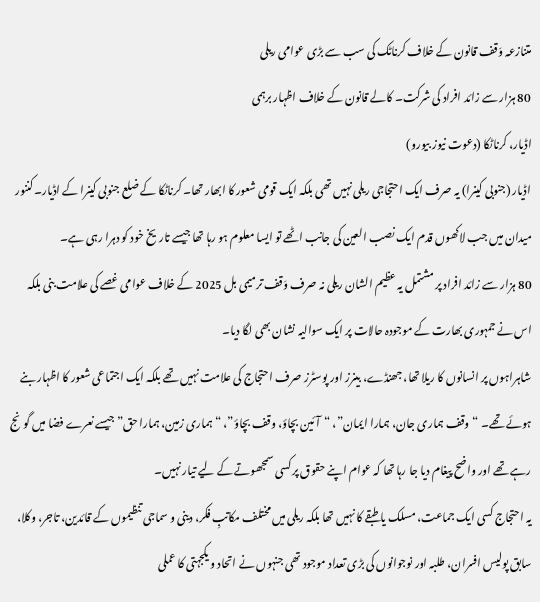متنازعہ وَقف قانون کے خلاف کرناٹک کی سب سے بڑی عوامی ریلی
80 ہزار سے زائد افراد کی شرکت۔ کالے قانون کے خلاف اظہار برہمی
اڈیار، کرناٹکا (دعوت نیوز بیورو)
اڈیار (جنوبی کینرا) یہ صرف ایک احتجاجی ریلی نہیں تھی بلکہ ایک قومی شعور کا ابھار تھا۔ کرناٹکا کے ضلع جنوبی کینرا کے اڈیار۔کننور میدان میں جب لاکھوں قدم ایک نصب العین کی جانب اٹھے تو ایسا معلوم ہو رہا تھا جیسے تاریخ خود کو دہرا رہی ہے۔
80 ہزار سے زائد افراد پر مشتمل یہ عظیم الشان ریلی نہ صرف وَقف ترمیمی بل 2025 کے خلاف عوامی غصے کی علامت بنی بلکہ اس نے جمہوری بھارت کے موجودہ حالات پر ایک سوالیہ نشان بھی لگا دیا۔
شاہراہوں پر انسانوں کا ریلا تھا، جھنڈے، بینرز اور پوسٹرز صرف احتجاج کی علامت نہیں تھے بلکہ ایک اجتماعی شعور کا اظہار بنے ہوئے تھے۔ “وقف ہماری جان، ہمارا ایمان”، “آئین بچاؤ، وقف بچاؤ”، “ہماری زمین، ہمارا حق” جیسے نعرے فضا میں گونج رہے تھے اور واضح پیغام دیا جا رہا تھا کہ عوام اپنے حقوق پر کسی سمجھوتے کے لیے تیار نہیں۔
یہ احتجاج کسی ایک جماعت، مسلک یا طبقے کا نہیں تھا بلکہ ریلی میں مختلف مکاتبِ فکر، دینی و سماجی تنظیموں کے قائدین، تاجر، وکلا، سابق پولیس افسران، طلبہ اور نوجوانوں کی بڑی تعداد موجود تھی جنہوں نے اتحاد و یکجہتی کا عملی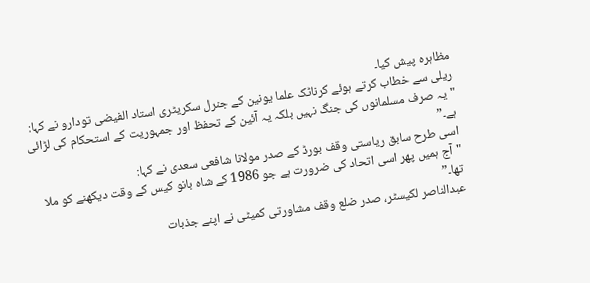مظاہرہ پیش کیا۔
ریلی سے خطاب کرتے ہوئے کرناٹک علما یونین کے جنرل سکریٹری استاد الفیضی تودارو نے کہا:
"یہ صرف مسلمانوں کی جنگ نہیں بلکہ یہ آئین کے تحفظ اور جمہوریت کے استحکام کی لڑائی ہے۔”
اسی طرح سابق ریاستی وقف بورڈ کے صدر مولانا شافعی سعدی نے کہا:
"آج ہمیں پھر اسی اتحاد کی ضرورت ہے جو 1986 کے شاہ بانو کیس کے وقت دیکھنے کو ملا تھا۔”
عبدالناصر لکیسٹر، صدر ضلع وقف مشاورتی کمیٹی نے اپنے جذبات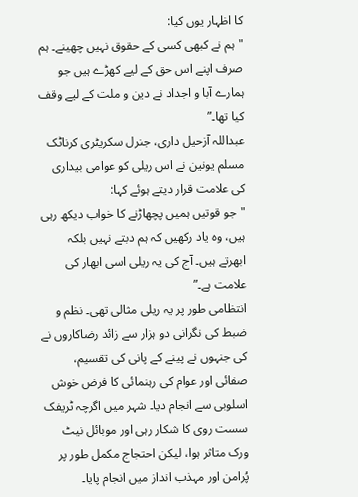کا اظہار یوں کیا:
"ہم نے کبھی کسی کے حقوق نہیں چھینے۔ ہم صرف اپنے اس حق کے لیے کھڑے ہیں جو ہمارے آبا و اجداد نے دین و ملت کے لیے وقف کیا تھا۔”
عبداللہ آزحیل داری، جنرل سکریٹری کرناٹک مسلم یونین نے اس ریلی کو عوامی بیداری کی علامت قرار دیتے ہوئے کہا:
"جو قوتیں ہمیں پچھاڑنے کا خواب دیکھ رہی ہیں، وہ یاد رکھیں کہ ہم دبتے نہیں بلکہ ابھرتے ہیں۔ آج کی یہ ریلی اسی ابھار کی علامت ہے۔”
انتظامی طور پر یہ ریلی مثالی تھی۔ نظم و ضبط کی نگرانی دو ہزار سے زائد رضاکاروں نے کی جنہوں نے پینے کے پانی کی تقسیم، صفائی اور عوام کی رہنمائی کا فرض خوش اسلوبی سے انجام دیا۔ شہر میں اگرچہ ٹریفک سست روی کا شکار رہی اور موبائل نیٹ ورک متاثر ہوا، لیکن احتجاج مکمل طور پر پُرامن اور مہذب انداز میں انجام پایا۔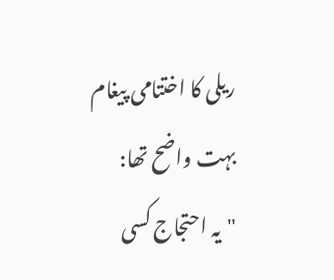ریلی کا اختتامی پیغام بہت واضح تھا:
"یہ احتجاج کسی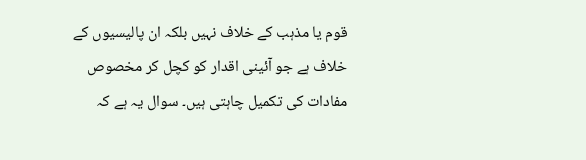قوم یا مذہب کے خلاف نہیں بلکہ ان پالیسیوں کے خلاف ہے جو آئینی اقدار کو کچل کر مخصوص مفادات کی تکمیل چاہتی ہیں۔ سوال یہ ہے کہ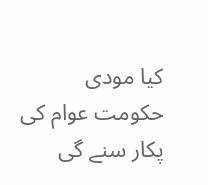کیا مودی حکومت عوام کی پکار سنے گی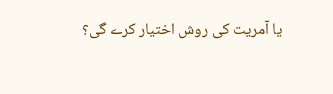یا آمریت کی روش اختیار کرے گی؟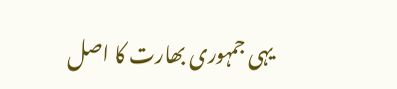یہی جمہوری بھارت کا اصل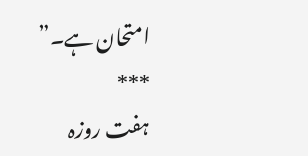امتحان ہے۔”
***
ہفت روزہ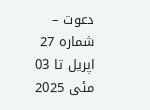دعوت – شمارہ 27 اپریل تا 03 مئی 2025